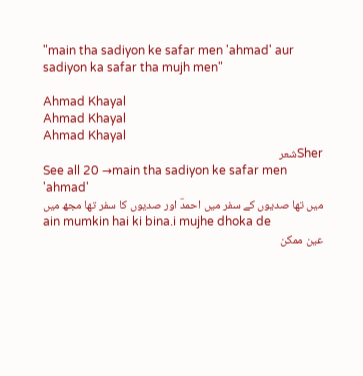"main tha sadiyon ke safar men 'ahmad' aur sadiyon ka safar tha mujh men"

Ahmad Khayal
Ahmad Khayal
Ahmad Khayal
Sherشعر
See all 20 →main tha sadiyon ke safar men 'ahmad'
میں تھا صدیوں کے سفر میں احمدؔ اور صدیوں کا سفر تھا مجھ میں
ain mumkin hai ki bina.i mujhe dhoka de
عین ممکن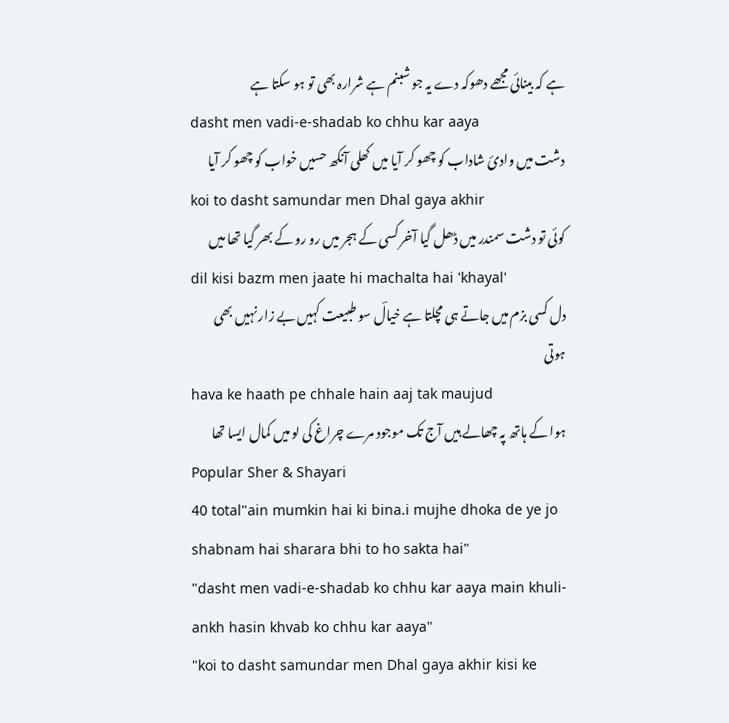ہے کہ بینائی مجھے دھوکہ دے یہ جو شبنم ہے شرارہ بھی تو ہو سکتا ہے
dasht men vadi-e-shadab ko chhu kar aaya
دشت میں وادئ شاداب کو چھو کر آیا میں کھلی آنکھ حسیں خواب کو چھو کر آیا
koi to dasht samundar men Dhal gaya akhir
کوئی تو دشت سمندر میں ڈھل گیا آخر کسی کے ہجر میں رو رو کے بھر گیا تھا میں
dil kisi bazm men jaate hi machalta hai 'khayal'
دل کسی بزم میں جاتے ہی مچلتا ہے خیالؔ سو طبیعت کہیں بے زار نہیں بھی ہوتی
hava ke haath pe chhale hain aaj tak maujud
ہوا کے ہاتھ پہ چھالے ہیں آج تک موجود مرے چراغ کی لو میں کمال ایسا تھا
Popular Sher & Shayari
40 total"ain mumkin hai ki bina.i mujhe dhoka de ye jo shabnam hai sharara bhi to ho sakta hai"
"dasht men vadi-e-shadab ko chhu kar aaya main khuli-ankh hasin khvab ko chhu kar aaya"
"koi to dasht samundar men Dhal gaya akhir kisi ke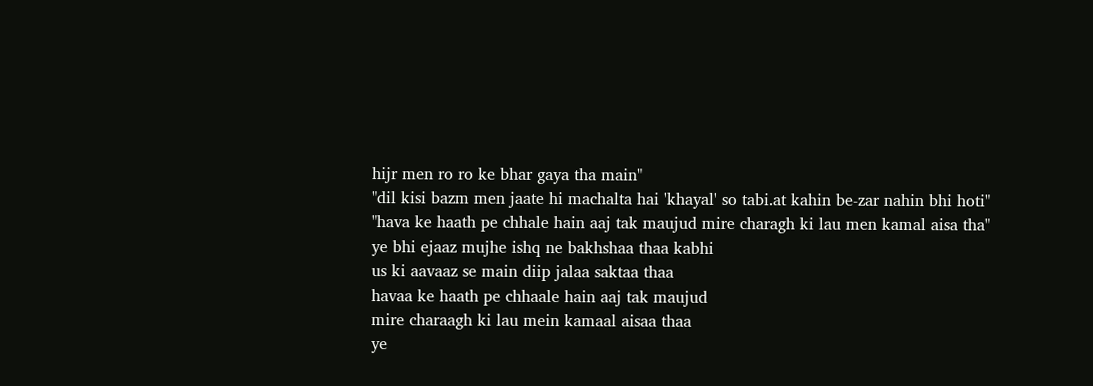hijr men ro ro ke bhar gaya tha main"
"dil kisi bazm men jaate hi machalta hai 'khayal' so tabi.at kahin be-zar nahin bhi hoti"
"hava ke haath pe chhale hain aaj tak maujud mire charagh ki lau men kamal aisa tha"
ye bhi ejaaz mujhe ishq ne bakhshaa thaa kabhi
us ki aavaaz se main diip jalaa saktaa thaa
havaa ke haath pe chhaale hain aaj tak maujud
mire charaagh ki lau mein kamaal aisaa thaa
ye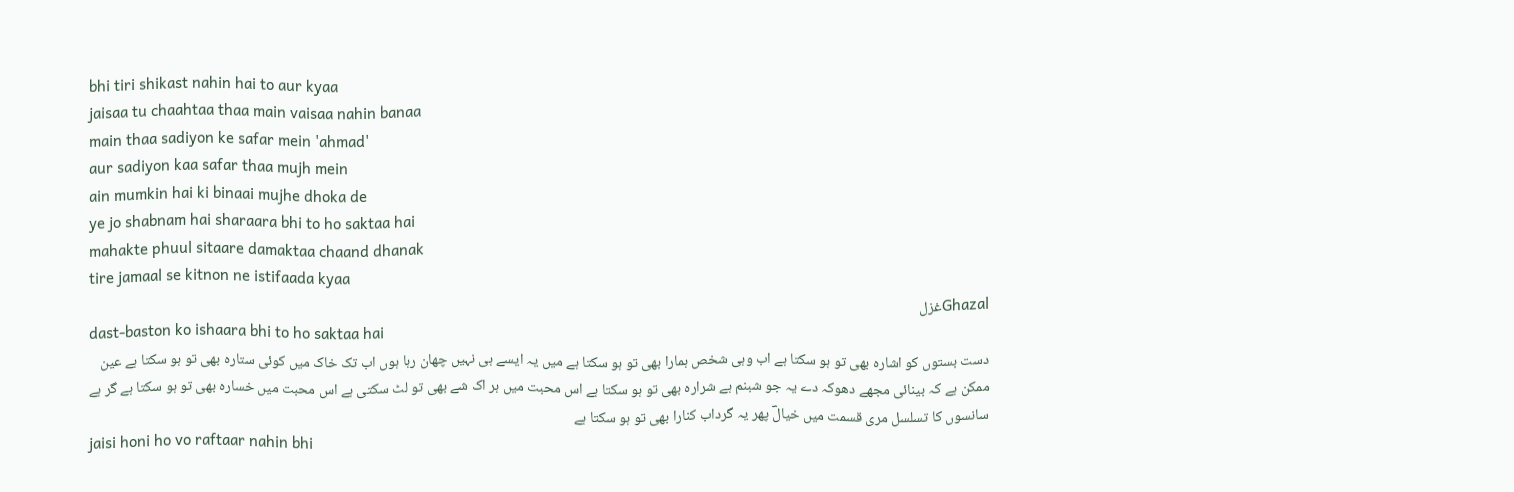bhi tiri shikast nahin hai to aur kyaa
jaisaa tu chaahtaa thaa main vaisaa nahin banaa
main thaa sadiyon ke safar mein 'ahmad'
aur sadiyon kaa safar thaa mujh mein
ain mumkin hai ki binaai mujhe dhoka de
ye jo shabnam hai sharaara bhi to ho saktaa hai
mahakte phuul sitaare damaktaa chaand dhanak
tire jamaal se kitnon ne istifaada kyaa
Ghazalغزل
dast-baston ko ishaara bhi to ho saktaa hai
دست بستوں کو اشارہ بھی تو ہو سکتا ہے اب وہی شخص ہمارا بھی تو ہو سکتا ہے میں یہ ایسے ہی نہیں چھان رہا ہوں اب تک خاک میں کوئی ستارہ بھی تو ہو سکتا ہے عین ممکن ہے کہ بینائی مجھے دھوکہ دے یہ جو شبنم ہے شرارہ بھی تو ہو سکتا ہے اس محبت میں ہر اک شے بھی تو لٹ سکتی ہے اس محبت میں خسارہ بھی تو ہو سکتا ہے گر ہے سانسوں کا تسلسل مری قسمت میں خیالؔ پھر یہ گرداب کنارا بھی تو ہو سکتا ہے
jaisi honi ho vo raftaar nahin bhi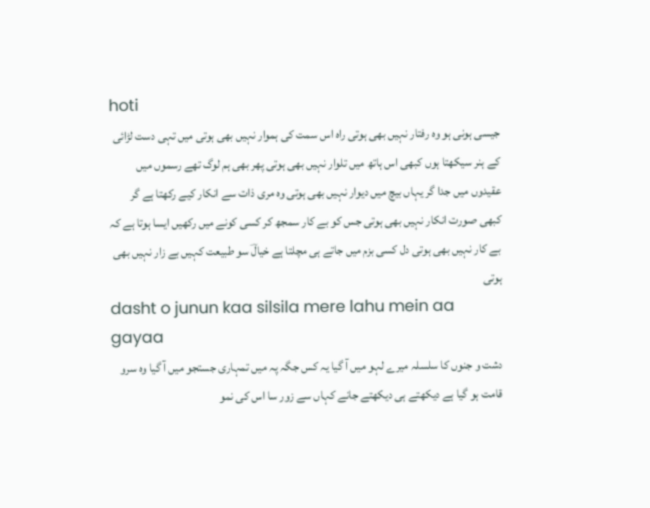hoti
جیسی ہونی ہو وہ رفتار نہیں بھی ہوتی راہ اس سمت کی ہموار نہیں بھی ہوتی میں تہی دست لڑائی کے ہنر سیکھتا ہوں کبھی اس ہاتھ میں تلوار نہیں بھی ہوتی پھر بھی ہم لوگ تھے رسموں میں عقیدوں میں جدا گر یہاں بیچ میں دیوار نہیں بھی ہوتی وہ مری ذات سے انکار کیے رکھتا ہے گر کبھی صورت انکار نہیں بھی ہوتی جس کو بے کار سمجھ کر کسی کونے میں رکھیں ایسا ہوتا ہے کہ بے کار نہیں بھی ہوتی دل کسی بزم میں جاتے ہی مچلتا ہے خیالؔ سو طبیعت کہیں بے زار نہیں بھی ہوتی
dasht o junun kaa silsila mere lahu mein aa gayaa
دشت و جنوں کا سلسلہ میرے لہو میں آ گیا یہ کس جگہ پہ میں تمہاری جستجو میں آ گیا وہ سرو قامت ہو گیا ہے دیکھتے ہی دیکھتے جانے کہاں سے زور سا اس کی نمو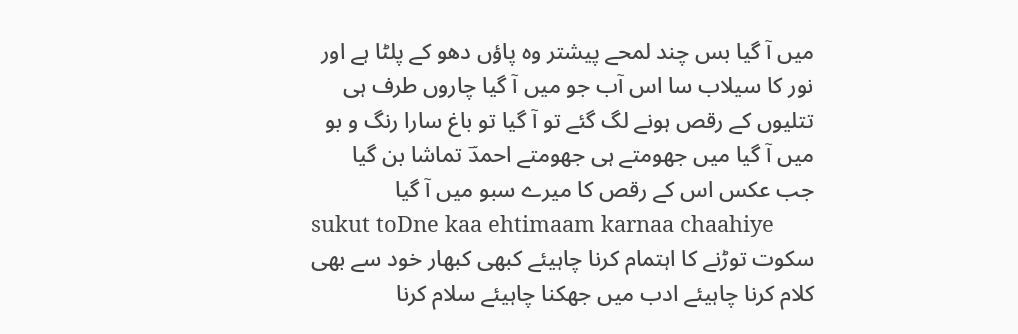میں آ گیا بس چند لمحے پیشتر وہ پاؤں دھو کے پلٹا ہے اور نور کا سیلاب سا اس آب جو میں آ گیا چاروں طرف ہی تتلیوں کے رقص ہونے لگ گئے تو آ گیا تو باغ سارا رنگ و بو میں آ گیا میں جھومتے ہی جھومتے احمدؔ تماشا بن گیا جب عکس اس کے رقص کا میرے سبو میں آ گیا
sukut toDne kaa ehtimaam karnaa chaahiye
سکوت توڑنے کا اہتمام کرنا چاہیئے کبھی کبھار خود سے بھی کلام کرنا چاہیئے ادب میں جھکنا چاہیئے سلام کرنا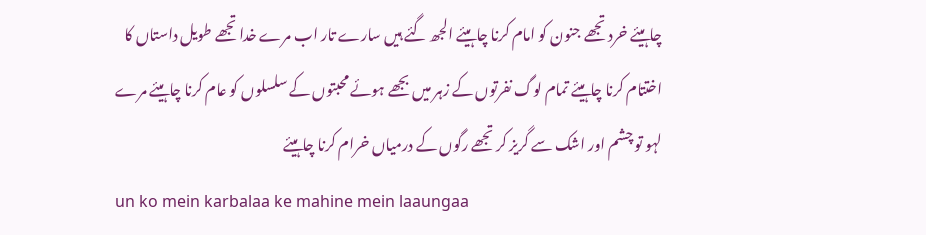چاہیئے خرد تجھے جنون کو امام کرنا چاہیئے الجھ گئے ہیں سارے تار اب مرے خدا تجھے طویل داستاں کا اختتام کرنا چاہیئے تمام لوگ نفرتوں کے زہر میں بجھے ہوئے محبتوں کے سلسلوں کو عام کرنا چاہیئے مرے لہو تو چشم اور اشک سے گریز کر تجھے رگوں کے درمیاں خرام کرنا چاہیئے
un ko mein karbalaa ke mahine mein laaungaa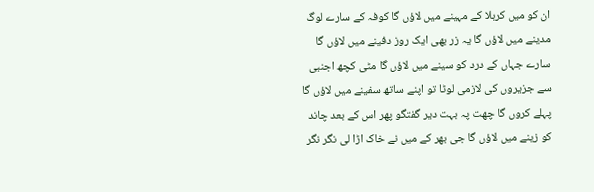ان کو میں کربلا کے مہینے میں لاؤں گا کوفہ کے سارے لوگ مدینے میں لاؤں گا یہ زر بھی ایک روز دفینے میں لاؤں گا سارے جہاں کے درد کو سینے میں لاؤں گا مٹی کچھ اجنبی سے جزیروں کی لازمی لوٹا تو اپنے ساتھ سفینے میں لاؤں گا پہلے کروں گا چھت پہ بہت دیر گفتگو پھر اس کے بعد چاند کو زینے میں لاؤں گا جی بھر کے میں نے خاک اڑا لی نگر نگر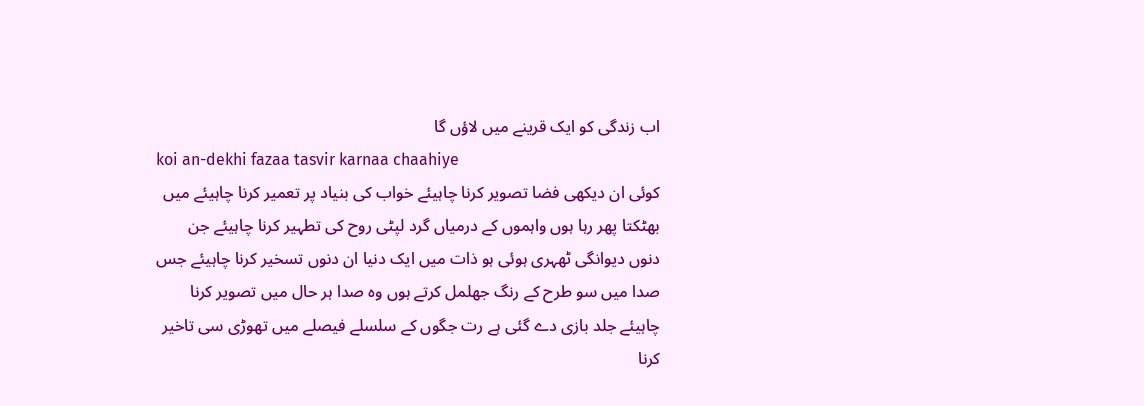اب زندگی کو ایک قرینے میں لاؤں گا
koi an-dekhi fazaa tasvir karnaa chaahiye
کوئی ان دیکھی فضا تصویر کرنا چاہیئے خواب کی بنیاد پر تعمیر کرنا چاہیئے میں بھٹکتا پھر رہا ہوں واہموں کے درمیاں گرد لپٹی روح کی تطہیر کرنا چاہیئے جن دنوں دیوانگی ٹھہری ہوئی ہو ذات میں ایک دنیا ان دنوں تسخیر کرنا چاہیئے جس صدا میں سو طرح کے رنگ جھلمل کرتے ہوں وہ صدا ہر حال میں تصویر کرنا چاہیئے جلد بازی دے گئی ہے رت جگوں کے سلسلے فیصلے میں تھوڑی سی تاخیر کرنا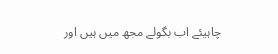چاہیئے اب بگولے مجھ میں ہیں اور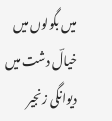میں بگولوں میں خیالؔ دشت میں دیوانگی زنجیر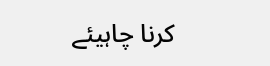کرنا چاہیئے